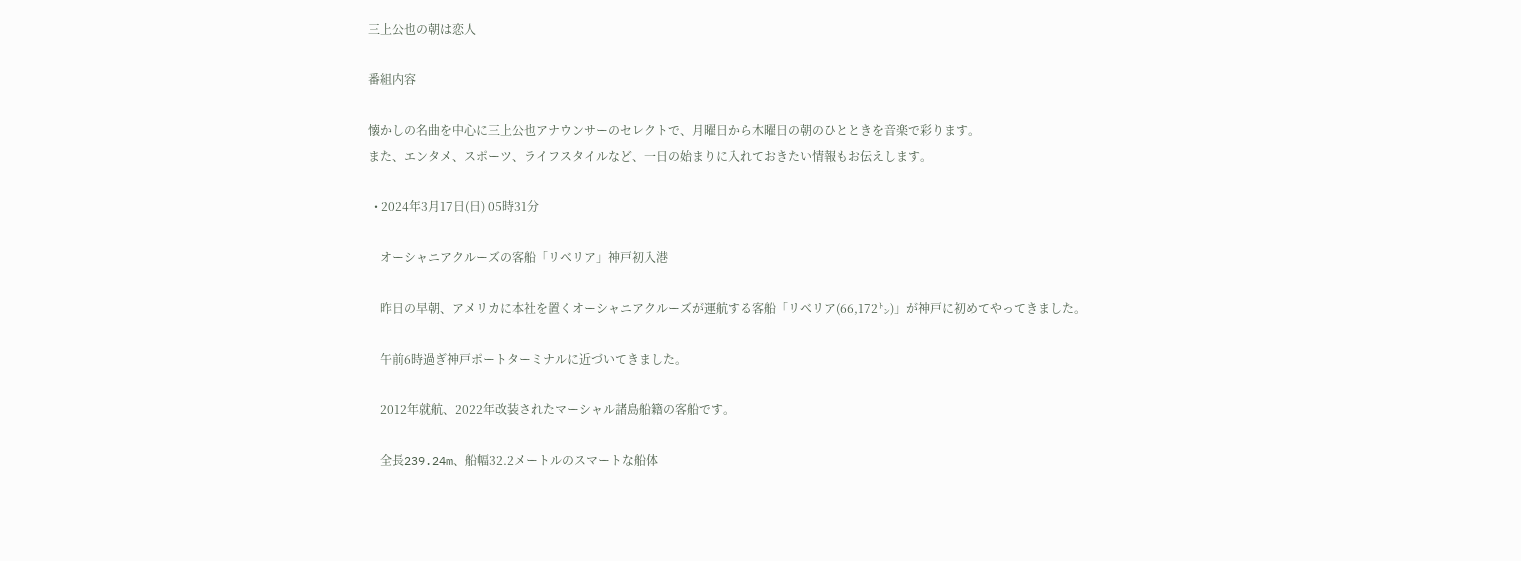三上公也の朝は恋人

番組内容

懐かしの名曲を中心に三上公也アナウンサーのセレクトで、月曜日から木曜日の朝のひとときを音楽で彩ります。
また、エンタメ、スポーツ、ライフスタイルなど、一日の始まりに入れておきたい情報もお伝えします。

  • 2024年3月17日(日) 05時31分

    オーシャニアクルーズの客船「リベリア」神戸初入港

    昨日の早朝、アメリカに本社を置くオーシャニアクルーズが運航する客船「リベリア(66,172㌧)」が神戸に初めてやってきました。

    午前6時過ぎ神戸ポートターミナルに近づいてきました。

    2012年就航、2022年改装されたマーシャル諸島船籍の客船です。

    全長239.24m、船幅32.2メートルのスマートな船体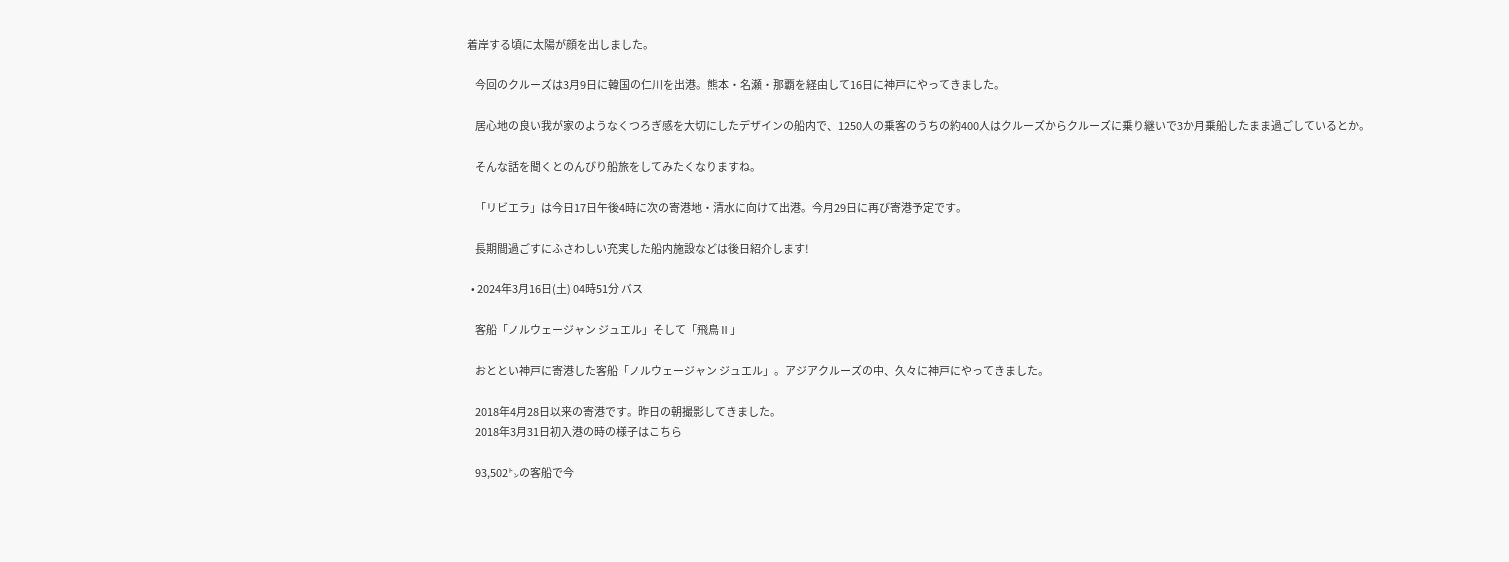着岸する頃に太陽が顔を出しました。

    今回のクルーズは3月9日に韓国の仁川を出港。熊本・名瀬・那覇を経由して16日に神戸にやってきました。

    居心地の良い我が家のようなくつろぎ感を大切にしたデザインの船内で、1250人の乗客のうちの約400人はクルーズからクルーズに乗り継いで3か月乗船したまま過ごしているとか。

    そんな話を聞くとのんびり船旅をしてみたくなりますね。

    「リビエラ」は今日17日午後4時に次の寄港地・清水に向けて出港。今月29日に再び寄港予定です。

    長期間過ごすにふさわしい充実した船内施設などは後日紹介します!

  • 2024年3月16日(土) 04時51分 バス

    客船「ノルウェージャン ジュエル」そして「飛鳥Ⅱ」

    おととい神戸に寄港した客船「ノルウェージャン ジュエル」。アジアクルーズの中、久々に神戸にやってきました。

    2018年4月28日以来の寄港です。昨日の朝撮影してきました。
    2018年3月31日初入港の時の様子はこちら

    93,502㌧の客船で今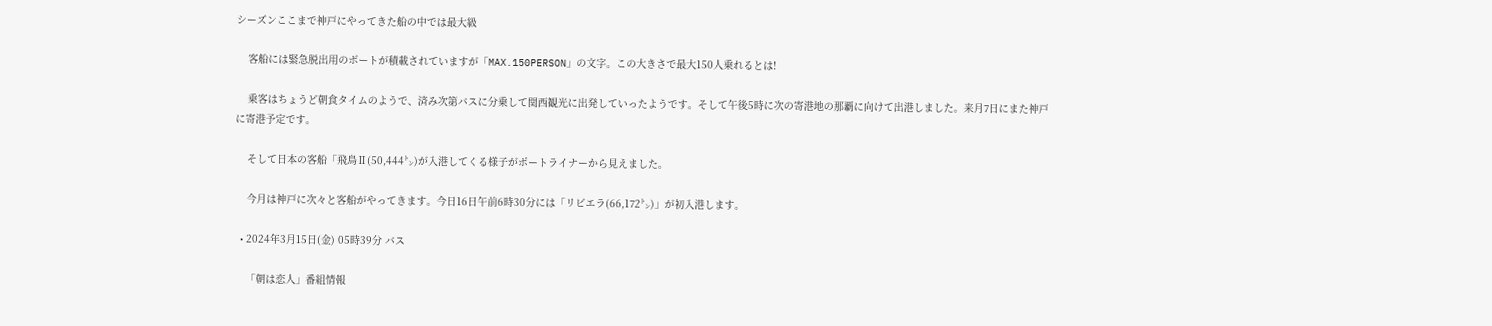シーズンここまで神戸にやってきた船の中では最大級

    客船には緊急脱出用のボートが積載されていますが「MAX.150PERSON」の文字。この大きさで最大150人乗れるとは!

    乗客はちょうど朝食タイムのようで、済み次第バスに分乗して関西観光に出発していったようです。そして午後5時に次の寄港地の那覇に向けて出港しました。来月7日にまた神戸に寄港予定です。

    そして日本の客船「飛鳥Ⅱ(50,444㌧)が入港してくる様子がポートライナーから見えました。

    今月は神戸に次々と客船がやってきます。今日16日午前6時30分には「リビエラ(66,172㌧)」が初入港します。

  • 2024年3月15日(金) 05時39分 バス

    「朝は恋人」番組情報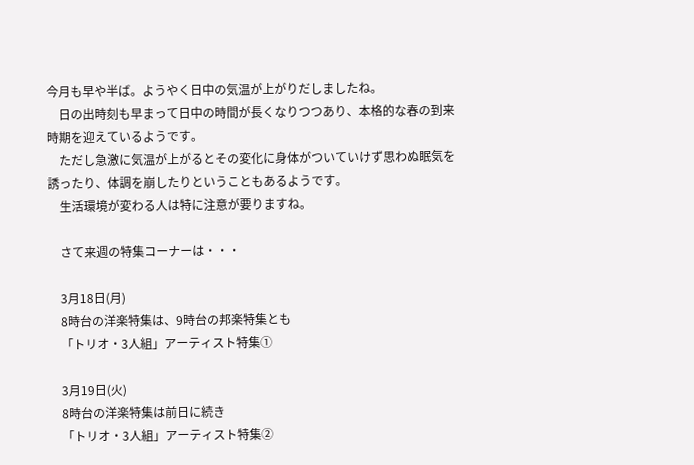今月も早や半ば。ようやく日中の気温が上がりだしましたね。
    日の出時刻も早まって日中の時間が長くなりつつあり、本格的な春の到来時期を迎えているようです。
    ただし急激に気温が上がるとその変化に身体がついていけず思わぬ眠気を誘ったり、体調を崩したりということもあるようです。
    生活環境が変わる人は特に注意が要りますね。

    さて来週の特集コーナーは・・・

    3月18日(月)
    8時台の洋楽特集は、9時台の邦楽特集とも
    「トリオ・3人組」アーティスト特集①

    3月19日(火)
    8時台の洋楽特集は前日に続き
    「トリオ・3人組」アーティスト特集②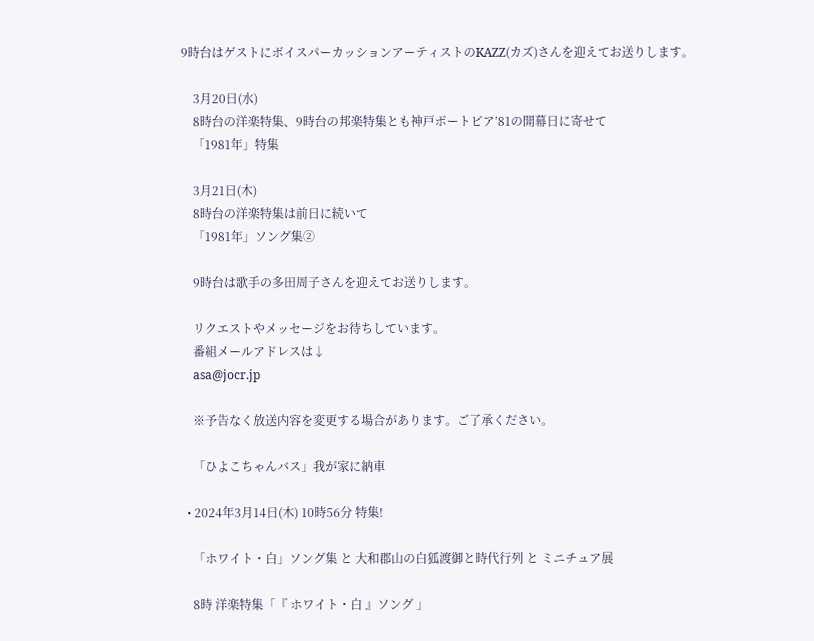9時台はゲストにボイスパーカッションアーティストのKAZZ(カズ)さんを迎えてお送りします。

    3月20日(水)
    8時台の洋楽特集、9時台の邦楽特集とも神戸ポートピア’81の開幕日に寄せて
    「1981年」特集

    3月21日(木)
    8時台の洋楽特集は前日に続いて
    「1981年」ソング集②

    9時台は歌手の多田周子さんを迎えてお送りします。

    リクエストやメッセージをお待ちしています。
    番組メールアドレスは↓
    asa@jocr.jp

    ※予告なく放送内容を変更する場合があります。ご了承ください。

    「ひよこちゃんバス」我が家に納車

  • 2024年3月14日(木) 10時56分 特集!

    「ホワイト・白」ソング集 と 大和郡山の白狐渡御と時代行列 と ミニチュア展

    8時 洋楽特集「『 ホワイト・白 』ソング 」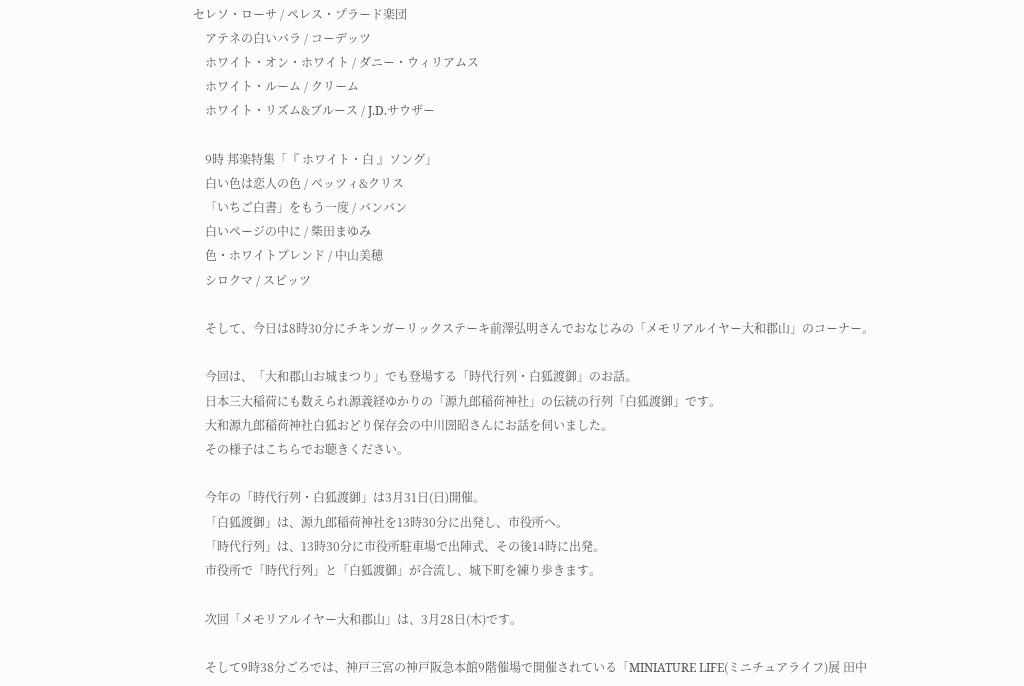セレソ・ローサ / ペレス・プラード楽団
    アテネの白いバラ / コーデッツ
    ホワイト・オン・ホワイト / ダニー・ウィリアムス
    ホワイト・ルーム / クリーム
    ホワイト・リズム&ブルース / J.D.サウザー

    9時 邦楽特集「『 ホワイト・白 』ソング」
    白い色は恋人の色 / ベッツィ&クリス
    「いちご白書」をもう一度 / バンバン
    白いページの中に / 柴田まゆみ
    色・ホワイトブレンド / 中山美穂
    シロクマ / スピッツ

    そして、今日は8時30分にチキンガーリックステーキ前澤弘明さんでおなじみの「メモリアルイヤー大和郡山」のコーナー。

    今回は、「大和郡山お城まつり」でも登場する「時代行列・白狐渡御」のお話。
    日本三大稲荷にも数えられ源義経ゆかりの「源九郎稲荷神社」の伝統の行列「白狐渡御」です。
    大和源九郎稲荷神社白狐おどり保存会の中川圀昭さんにお話を伺いました。
    その様子はこちらでお聴きください。

    今年の「時代行列・白狐渡御」は3月31日(日)開催。
    「白狐渡御」は、源九郎稲荷神社を13時30分に出発し、市役所へ。
    「時代行列」は、13時30分に市役所駐車場で出陣式、その後14時に出発。
    市役所で「時代行列」と「白狐渡御」が合流し、城下町を練り歩きます。

    次回「メモリアルイヤー大和郡山」は、3月28日(木)です。

    そして9時38分ごろでは、神戸三宮の神戸阪急本館9階催場で開催されている「MINIATURE LIFE(ミニチュアライフ)展 田中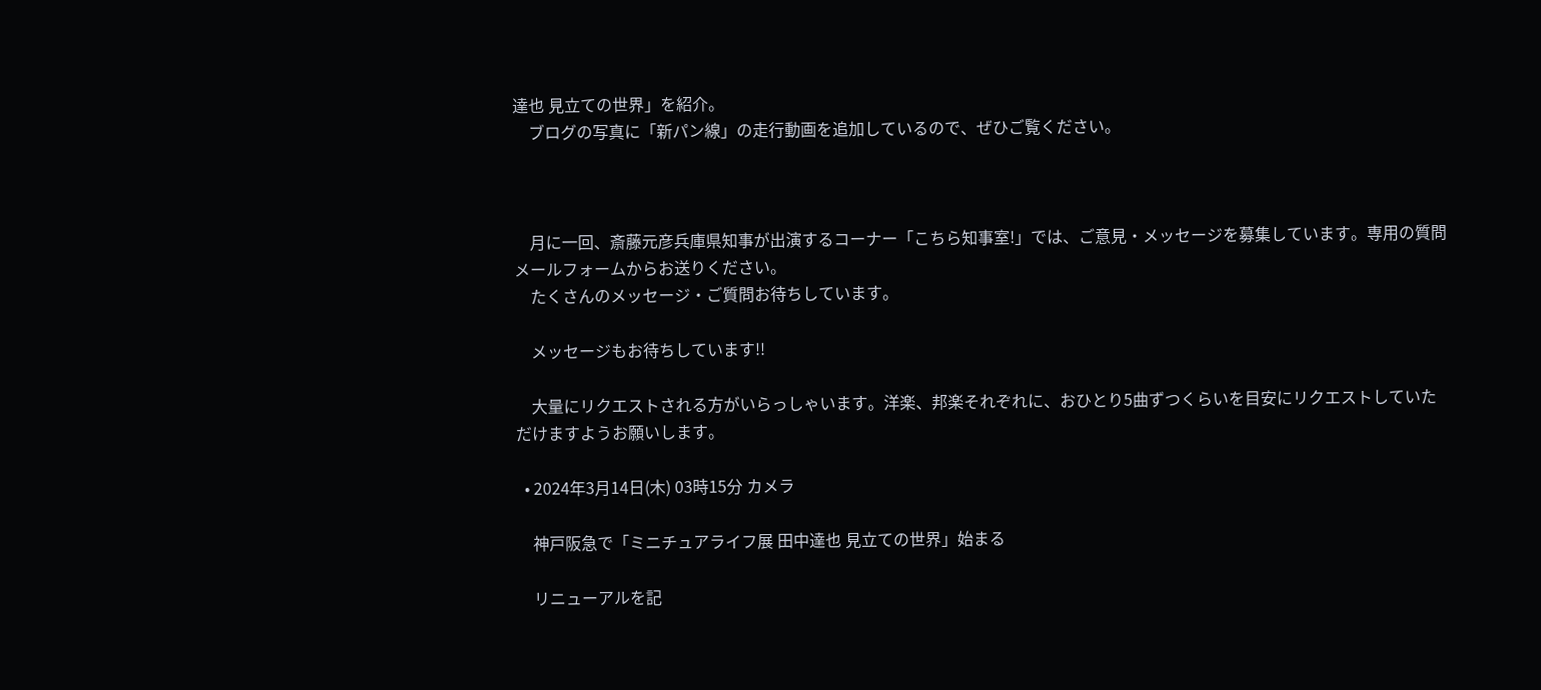達也 見立ての世界」を紹介。
    ブログの写真に「新パン線」の走行動画を追加しているので、ぜひご覧ください。



    月に一回、斎藤元彦兵庫県知事が出演するコーナー「こちら知事室!」では、ご意見・メッセージを募集しています。専用の質問メールフォームからお送りください。
    たくさんのメッセージ・ご質問お待ちしています。

    メッセージもお待ちしています!!

    大量にリクエストされる方がいらっしゃいます。洋楽、邦楽それぞれに、おひとり5曲ずつくらいを目安にリクエストしていただけますようお願いします。

  • 2024年3月14日(木) 03時15分 カメラ

    神戸阪急で「ミニチュアライフ展 田中達也 見立ての世界」始まる

    リニューアルを記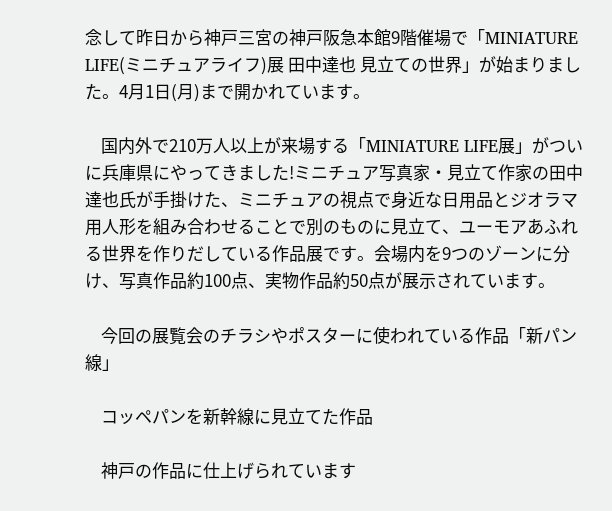念して昨日から神戸三宮の神戸阪急本館9階催場で「MINIATURE LIFE(ミニチュアライフ)展 田中達也 見立ての世界」が始まりました。4月1日(月)まで開かれています。

    国内外で210万人以上が来場する「MINIATURE LIFE展」がついに兵庫県にやってきました!ミニチュア写真家・見立て作家の田中達也氏が手掛けた、ミニチュアの視点で身近な日用品とジオラマ用人形を組み合わせることで別のものに見立て、ユーモアあふれる世界を作りだしている作品展です。会場内を9つのゾーンに分け、写真作品約100点、実物作品約50点が展示されています。

    今回の展覧会のチラシやポスターに使われている作品「新パン線」

    コッペパンを新幹線に見立てた作品

    神戸の作品に仕上げられています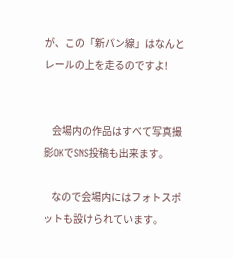が、この「新パン線」はなんとレールの上を走るのですよ!


    会場内の作品はすべて写真撮影OKでSNS投稿も出来ます。

    なので会場内にはフォトスポットも設けられています。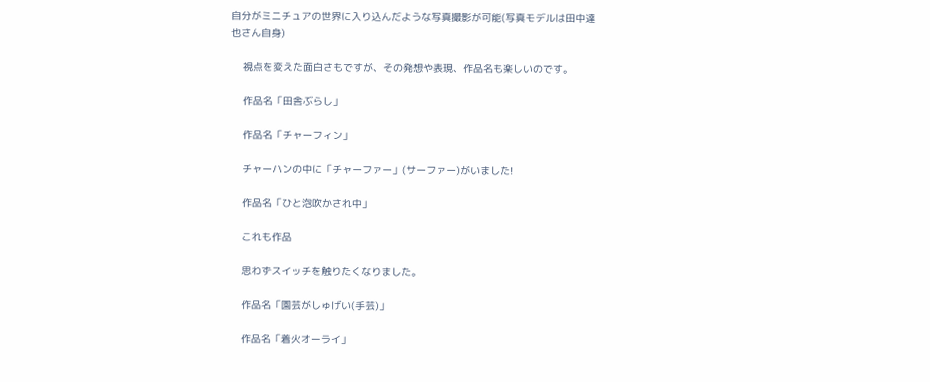自分がミニチュアの世界に入り込んだような写真撮影が可能(写真モデルは田中達也さん自身)

    視点を変えた面白さもですが、その発想や表現、作品名も楽しいのです。

    作品名「田舎ぶらし」

    作品名「チャーフィン」

    チャーハンの中に「チャーファー」(サーファー)がいました!

    作品名「ひと泡吹かされ中」

    これも作品

    思わずスイッチを触りたくなりました。

    作品名「園芸がしゅげい(手芸)」

    作品名「着火オーライ」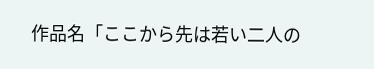作品名「ここから先は若い二人の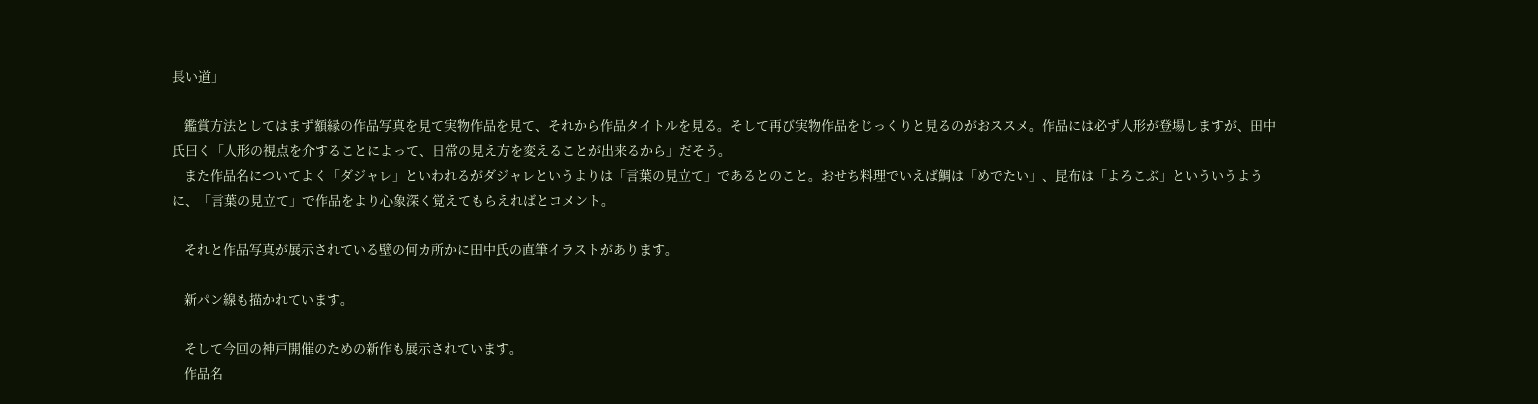長い道」

    鑑賞方法としてはまず額縁の作品写真を見て実物作品を見て、それから作品タイトルを見る。そして再び実物作品をじっくりと見るのがおススメ。作品には必ず人形が登場しますが、田中氏曰く「人形の視点を介することによって、日常の見え方を変えることが出来るから」だそう。
    また作品名についてよく「ダジャレ」といわれるがダジャレというよりは「言葉の見立て」であるとのこと。おせち料理でいえば鯛は「めでたい」、昆布は「よろこぶ」といういうように、「言葉の見立て」で作品をより心象深く覚えてもらえればとコメント。

    それと作品写真が展示されている壁の何カ所かに田中氏の直筆イラストがあります。

    新パン線も描かれています。

    そして今回の神戸開催のための新作も展示されています。
    作品名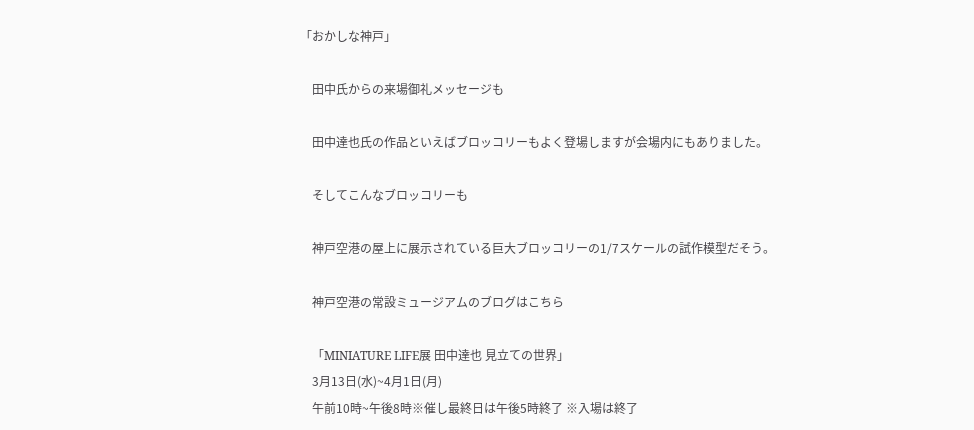「おかしな神戸」

    田中氏からの来場御礼メッセージも

    田中達也氏の作品といえばブロッコリーもよく登場しますが会場内にもありました。

    そしてこんなブロッコリーも

    神戸空港の屋上に展示されている巨大ブロッコリーの1/7スケールの試作模型だそう。

    神戸空港の常設ミュージアムのブログはこちら

    「MINIATURE LIFE展 田中達也 見立ての世界」
    3月13日(水)~4月1日(月)
    午前10時~午後8時※催し最終日は午後5時終了 ※入場は終了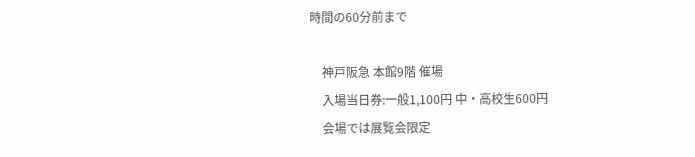時間の60分前まで

    神戸阪急 本館9階 催場
    入場当日券:一般1,100円 中・高校生600円
    会場では展覧会限定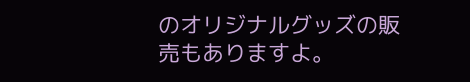のオリジナルグッズの販売もありますよ。